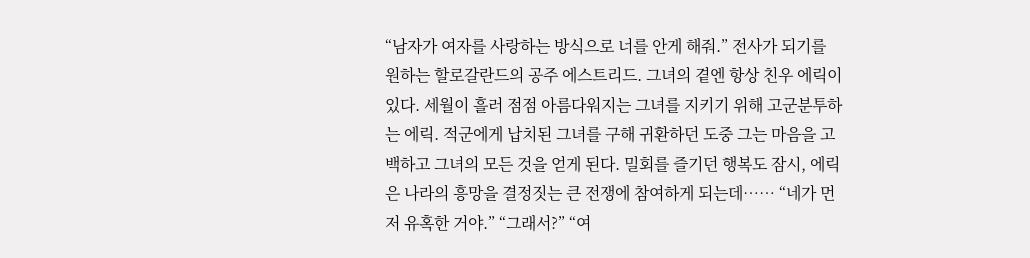“남자가 여자를 사랑하는 방식으로 너를 안게 해줘.” 전사가 되기를 원하는 할로갈란드의 공주 에스트리드. 그녀의 곁엔 항상 친우 에릭이 있다. 세월이 흘러 점점 아름다워지는 그녀를 지키기 위해 고군분투하는 에릭. 적군에게 납치된 그녀를 구해 귀환하던 도중 그는 마음을 고백하고 그녀의 모든 것을 얻게 된다. 밀회를 즐기던 행복도 잠시, 에릭은 나라의 흥망을 결정짓는 큰 전쟁에 참여하게 되는데…… “네가 먼저 유혹한 거야.” “그래서?” “여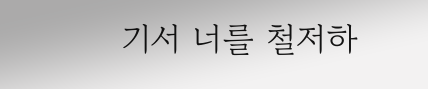기서 너를 철저하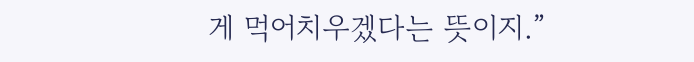게 먹어치우겠다는 뜻이지.”